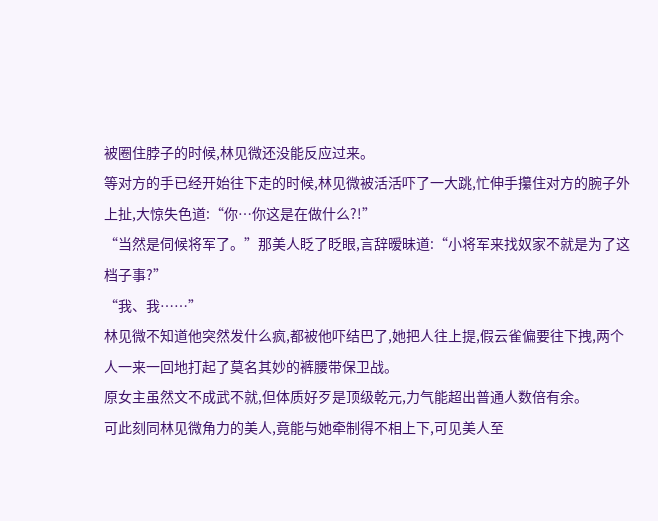被圈住脖子的时候,林见微还没能反应过来。
等对方的手已经开始往下走的时候,林见微被活活吓了一大跳,忙伸手攥住对方的腕子外上扯,大惊失色道:“你…你这是在做什么?!”
“当然是伺候将军了。”那美人眨了眨眼,言辞暧昧道:“小将军来找奴家不就是为了这档子事?”
“我、我……”
林见微不知道他突然发什么疯,都被他吓结巴了,她把人往上提,假云雀偏要往下拽,两个人一来一回地打起了莫名其妙的裤腰带保卫战。
原女主虽然文不成武不就,但体质好歹是顶级乾元,力气能超出普通人数倍有余。
可此刻同林见微角力的美人,竟能与她牵制得不相上下,可见美人至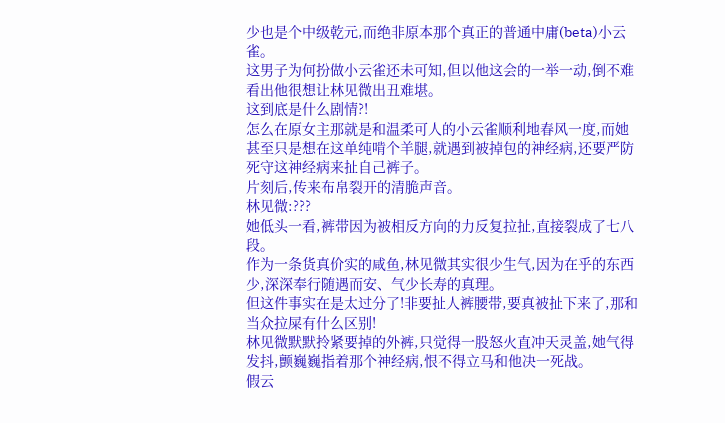少也是个中级乾元,而绝非原本那个真正的普通中庸(beta)小云雀。
这男子为何扮做小云雀还未可知,但以他这会的一举一动,倒不难看出他很想让林见微出丑难堪。
这到底是什么剧情?!
怎么在原女主那就是和温柔可人的小云雀顺利地春风一度,而她甚至只是想在这单纯啃个羊腿,就遇到被掉包的神经病,还要严防死守这神经病来扯自己裤子。
片刻后,传来布帛裂开的清脆声音。
林见微:???
她低头一看,裤带因为被相反方向的力反复拉扯,直接裂成了七八段。
作为一条货真价实的咸鱼,林见微其实很少生气,因为在乎的东西少,深深奉行随遇而安、气少长寿的真理。
但这件事实在是太过分了!非要扯人裤腰带,要真被扯下来了,那和当众拉屎有什么区别!
林见微默默拎紧要掉的外裤,只觉得一股怒火直冲天灵盖,她气得发抖,颤巍巍指着那个神经病,恨不得立马和他决一死战。
假云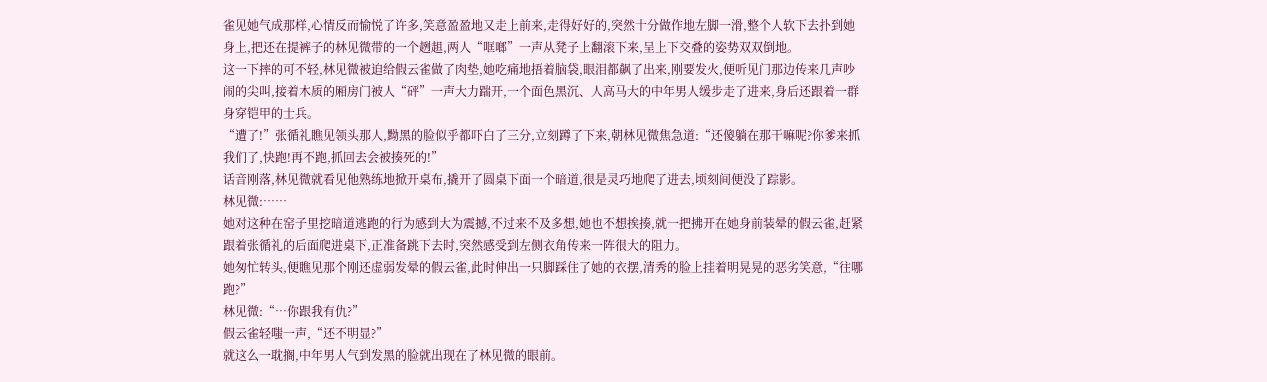雀见她气成那样,心情反而愉悦了许多,笑意盈盈地又走上前来,走得好好的,突然十分做作地左脚一滑,整个人软下去扑到她身上,把还在提裤子的林见微带的一个趔趄,两人“哐啷”一声从凳子上翻滚下来,呈上下交叠的姿势双双倒地。
这一下摔的可不轻,林见微被迫给假云雀做了肉垫,她吃痛地捂着脑袋,眼泪都飙了出来,刚要发火,便听见门那边传来几声吵闹的尖叫,接着木质的厢房门被人“砰”一声大力踹开,一个面色黑沉、人高马大的中年男人缓步走了进来,身后还跟着一群身穿铠甲的士兵。
“遭了!”张循礼瞧见领头那人,黝黑的脸似乎都吓白了三分,立刻蹲了下来,朝林见微焦急道:“还傻躺在那干嘛呢?你爹来抓我们了,快跑!再不跑,抓回去会被揍死的!”
话音刚落,林见微就看见他熟练地掀开桌布,撬开了圆桌下面一个暗道,很是灵巧地爬了进去,顷刻间便没了踪影。
林见微:……
她对这种在窑子里挖暗道逃跑的行为感到大为震撼,不过来不及多想,她也不想挨揍,就一把拂开在她身前装晕的假云雀,赶紧跟着张循礼的后面爬进桌下,正准备跳下去时,突然感受到左侧衣角传来一阵很大的阻力。
她匆忙转头,便瞧见那个刚还虚弱发晕的假云雀,此时伸出一只脚踩住了她的衣摆,清秀的脸上挂着明晃晃的恶劣笑意,“往哪跑?”
林见微:“…你跟我有仇?”
假云雀轻嗤一声,“还不明显?”
就这么一耽搁,中年男人气到发黑的脸就出现在了林见微的眼前。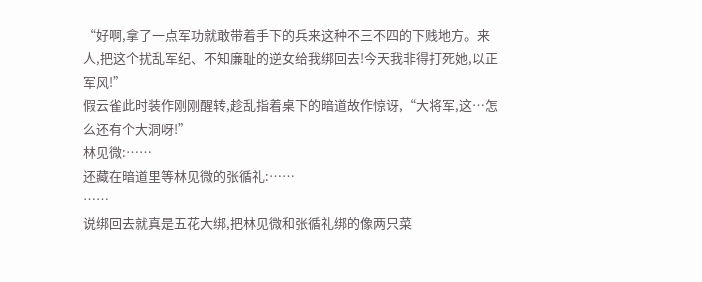“好啊,拿了一点军功就敢带着手下的兵来这种不三不四的下贱地方。来人,把这个扰乱军纪、不知廉耻的逆女给我绑回去!今天我非得打死她,以正军风!”
假云雀此时装作刚刚醒转,趁乱指着桌下的暗道故作惊讶,“大将军,这…怎么还有个大洞呀!”
林见微:……
还藏在暗道里等林见微的张循礼:……
……
说绑回去就真是五花大绑,把林见微和张循礼绑的像两只菜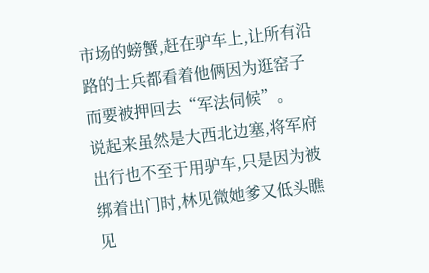市场的螃蟹,赶在驴车上,让所有沿路的士兵都看着他俩因为逛窑子而要被押回去“军法伺候”。
说起来虽然是大西北边塞,将军府出行也不至于用驴车,只是因为被绑着出门时,林见微她爹又低头瞧见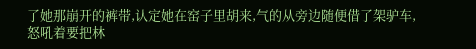了她那崩开的裤带,认定她在窑子里胡来,气的从旁边随便借了架驴车,怒吼着要把林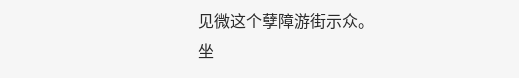见微这个孽障游街示众。
坐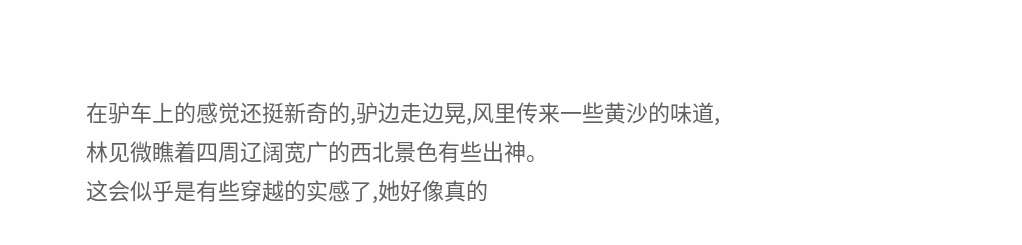在驴车上的感觉还挺新奇的,驴边走边晃,风里传来一些黄沙的味道,林见微瞧着四周辽阔宽广的西北景色有些出神。
这会似乎是有些穿越的实感了,她好像真的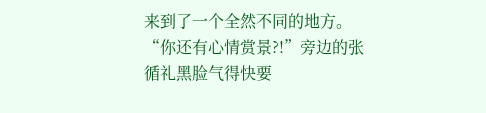来到了一个全然不同的地方。
“你还有心情赏景?!”旁边的张循礼黑脸气得快要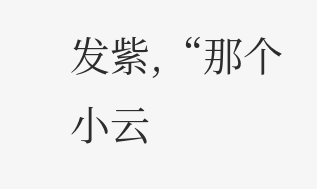发紫,“那个小云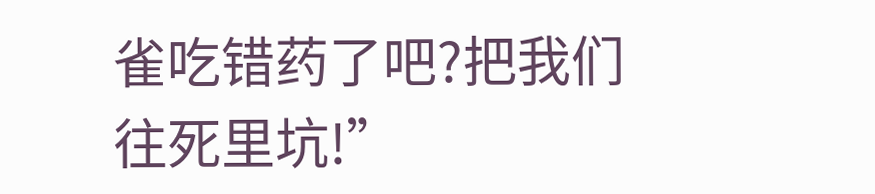雀吃错药了吧?把我们往死里坑!”